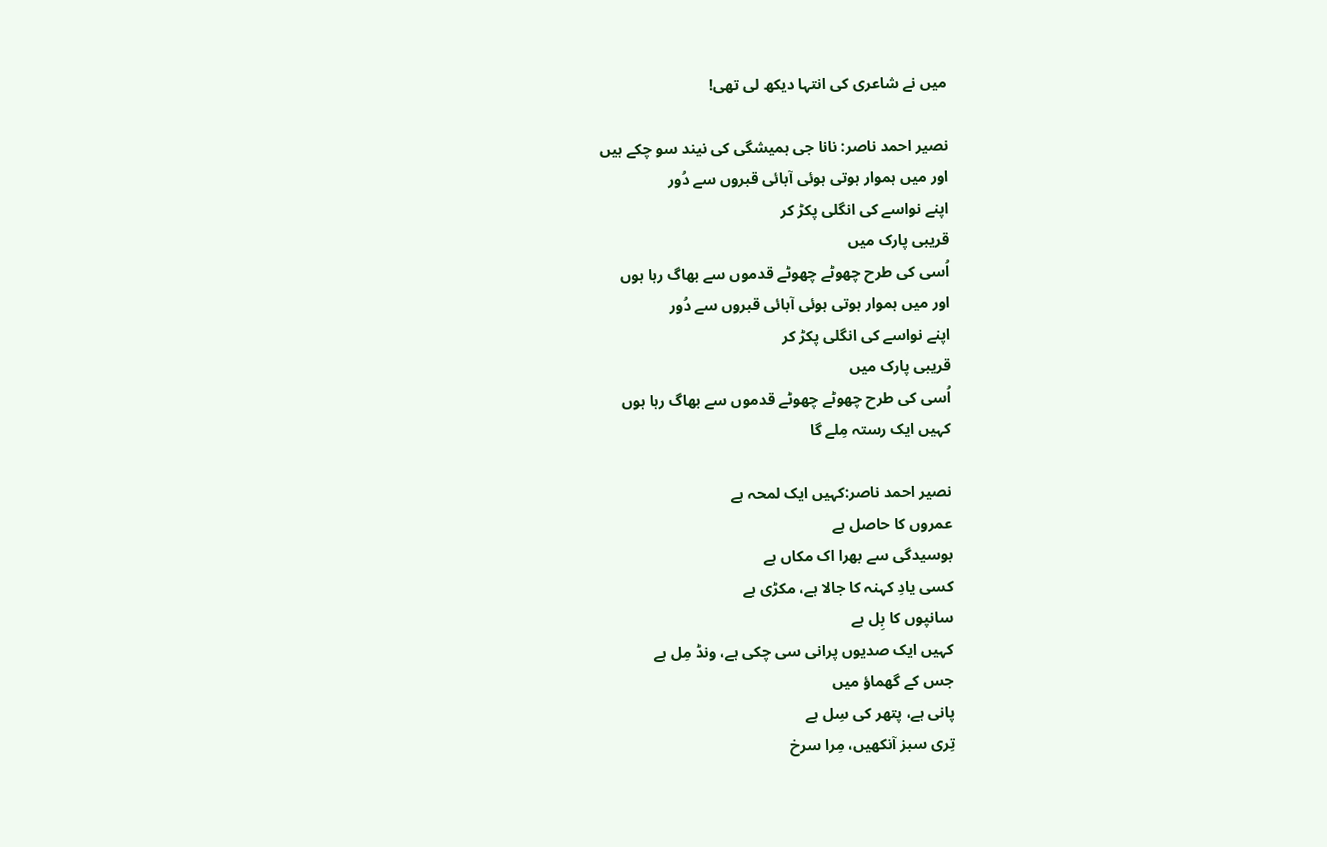میں نے شاعری کی انتہا دیکھ لی تھی!

نصیر احمد ناصر: نانا جی ہمیشگی کی نیند سو چکے ہیں
اور میں ہموار ہوتی ہوئی آبائی قبروں سے دُور
اپنے نواسے کی انگلی پکڑ کر
قریبی پارک میں
اُسی کی طرح چھوٹے چھوٹے قدموں سے بھاگ رہا ہوں
اور میں ہموار ہوتی ہوئی آبائی قبروں سے دُور
اپنے نواسے کی انگلی پکڑ کر
قریبی پارک میں
اُسی کی طرح چھوٹے چھوٹے قدموں سے بھاگ رہا ہوں
کہیں ایک رستہ مِلے گا

نصیر احمد ناصر:کہیں ایک لمحہ ہے
عمروں کا حاصل ہے
بوسیدگی سے بھرا اک مکاں ہے
کسی یادِ کہنہ کا جالا ہے، مکڑی ہے
سانپوں کا بِل ہے
کہیں ایک صدیوں پرانی سی چکی ہے، ونڈ مِل ہے
جس کے گھماؤ میں
پانی ہے، پتھر کی سِل ہے
تِری سبز آنکھیں، مِرا سرخ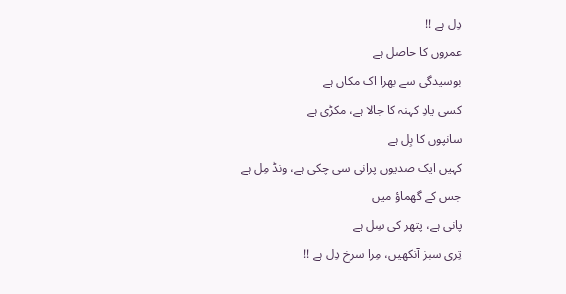دِل ہے !!
عمروں کا حاصل ہے
بوسیدگی سے بھرا اک مکاں ہے
کسی یادِ کہنہ کا جالا ہے، مکڑی ہے
سانپوں کا بِل ہے
کہیں ایک صدیوں پرانی سی چکی ہے، ونڈ مِل ہے
جس کے گھماؤ میں
پانی ہے، پتھر کی سِل ہے
تِری سبز آنکھیں، مِرا سرخ دِل ہے !!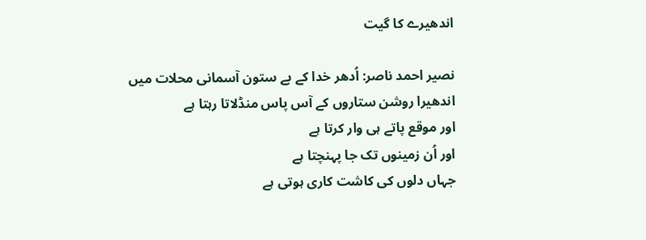اندھیرے کا گیت

نصیر احمد ناصر: اُدھر خدا کے بے ستون آسمانی محلات میں
اندھیرا روشن ستاروں کے آس پاس منڈلاتا رہتا ہے
اور موقع پاتے ہی وار کرتا ہے
اور اُن زمینوں تک جا پہنچتا ہے
جہاں دلوں کی کاشت کاری ہوتی ہے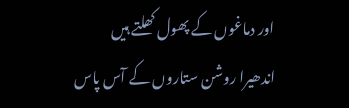اور دماغوں کے پھول کھلتے ہیں
اندھیرا روشن ستاروں کے آس پاس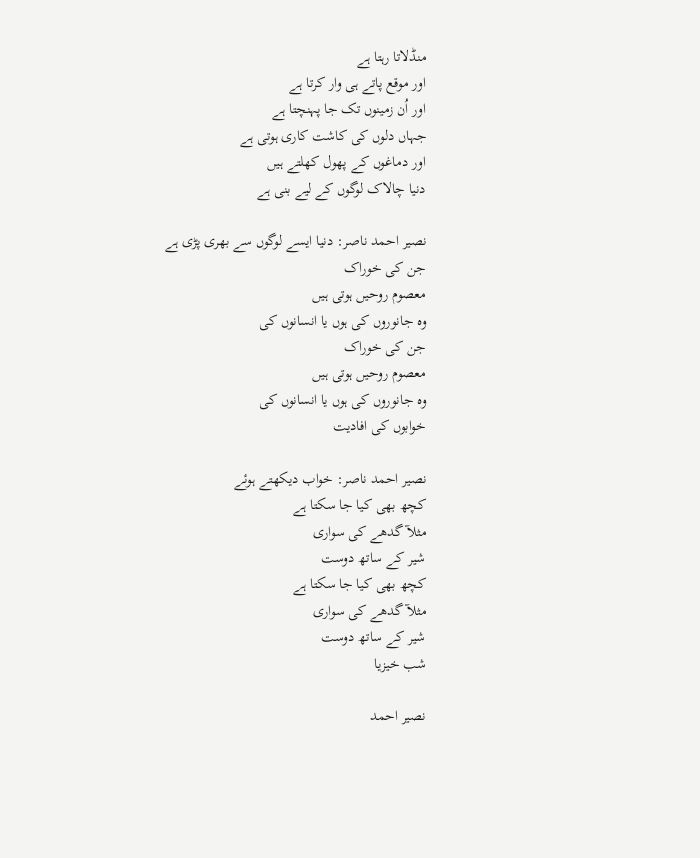منڈلاتا رہتا ہے
اور موقع پاتے ہی وار کرتا ہے
اور اُن زمینوں تک جا پہنچتا ہے
جہاں دلوں کی کاشت کاری ہوتی ہے
اور دماغوں کے پھول کھلتے ہیں
دنیا چالاک لوگوں کے لیے بنی ہے

نصیر احمد ناصر: دنیا ایسے لوگوں سے بھری پڑی ہے
جن کی خوراک
معصوم روحیں ہوتی ہیں
وہ جانوروں کی ہوں یا انسانوں کی
جن کی خوراک
معصوم روحیں ہوتی ہیں
وہ جانوروں کی ہوں یا انسانوں کی
خوابوں کی افادیت

نصیر احمد ناصر: خواب دیکھتے ہوئے
کچھ بھی کیا جا سکتا ہے
مثلآ گدھے کی سواری
شیر کے ساتھ دوست
کچھ بھی کیا جا سکتا ہے
مثلآ گدھے کی سواری
شیر کے ساتھ دوست
شب خیزیا

نصیر احمد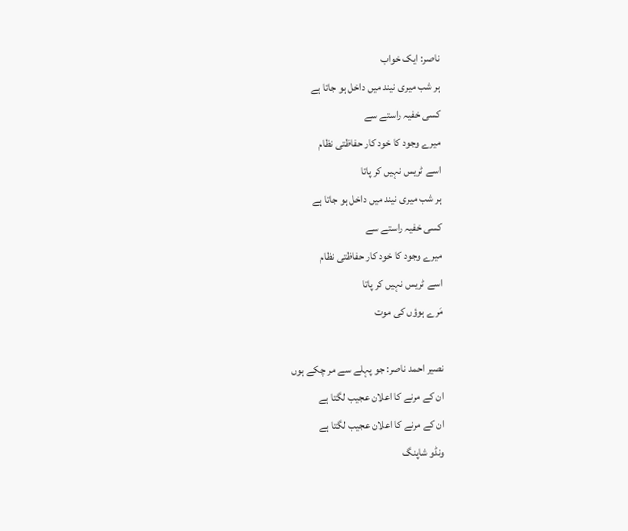ناصر: ایک خواب
ہر شب میری نیند میں داخل ہو جاتا ہے
کسی خفیہ راستے سے
میرے وجود کا خود کار حفاظتی نظام
اسے ٹریس نہیں کر پاتا
ہر شب میری نیند میں داخل ہو جاتا ہے
کسی خفیہ راستے سے
میرے وجود کا خود کار حفاظتی نظام
اسے ٹریس نہیں کر پاتا
مَرے ہوؤں کی موت

نصیر احمد ناصر: جو پہلے سے مر چکے ہوں
ان کے مرنے کا اعلان عجیب لگتا ہے
ان کے مرنے کا اعلان عجیب لگتا ہے
ونڈو شاپنگ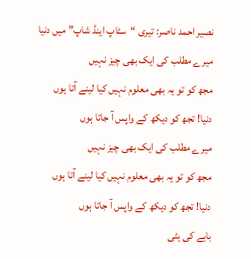نصیر احمد ناصر: تیری “سٹاپ اینڈ شاپ” میں دنیا
میرے مطلب کی ایک بھی چیز نہیں
مجھ کو تو یہ بھی معلوم نہیں کیا لینے آتا ہوں
دنیا! تجھ کو دیکھ کے واپس آ جاتا ہوں
میرے مطلب کی ایک بھی چیز نہیں
مجھ کو تو یہ بھی معلوم نہیں کیا لینے آتا ہوں
دنیا! تجھ کو دیکھ کے واپس آ جاتا ہوں
بابے کی ہٹی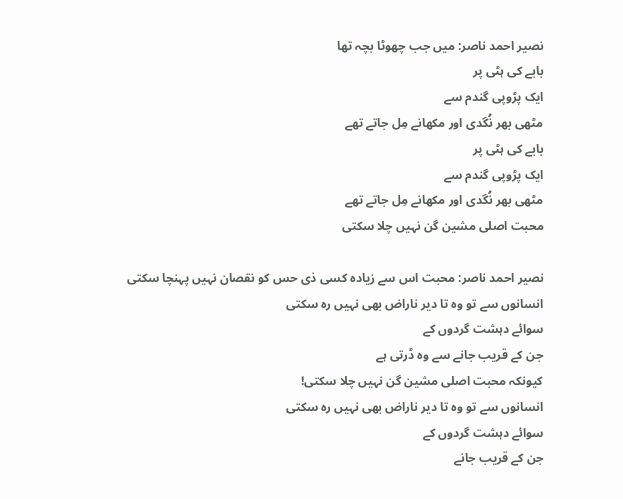نصیر احمد ناصر: میں جب چھوٹا بچہ تھا
بابے کی ہٹی پر
ایک پڑوپی گندم سے
مٹھی بھر نُگدی اور مکھانے مِل جاتے تھے
بابے کی ہٹی پر
ایک پڑوپی گندم سے
مٹھی بھر نُگدی اور مکھانے مِل جاتے تھے
محبت اصلی مشین گن نہیں چلا سکتی

نصیر احمد ناصر: محبت اس سے زیادہ کسی ذی حس کو نقصان نہیں پہنچا سکتی
انسانوں سے تو وہ تا دیر ناراض بھی نہیں رہ سکتی
سوائے دہشت گردوں کے
جن کے قریب جانے سے وہ ڈرتی ہے
کیونکہ محبت اصلی مشین گن نہیں چلا سکتی!
انسانوں سے تو وہ تا دیر ناراض بھی نہیں رہ سکتی
سوائے دہشت گردوں کے
جن کے قریب جانے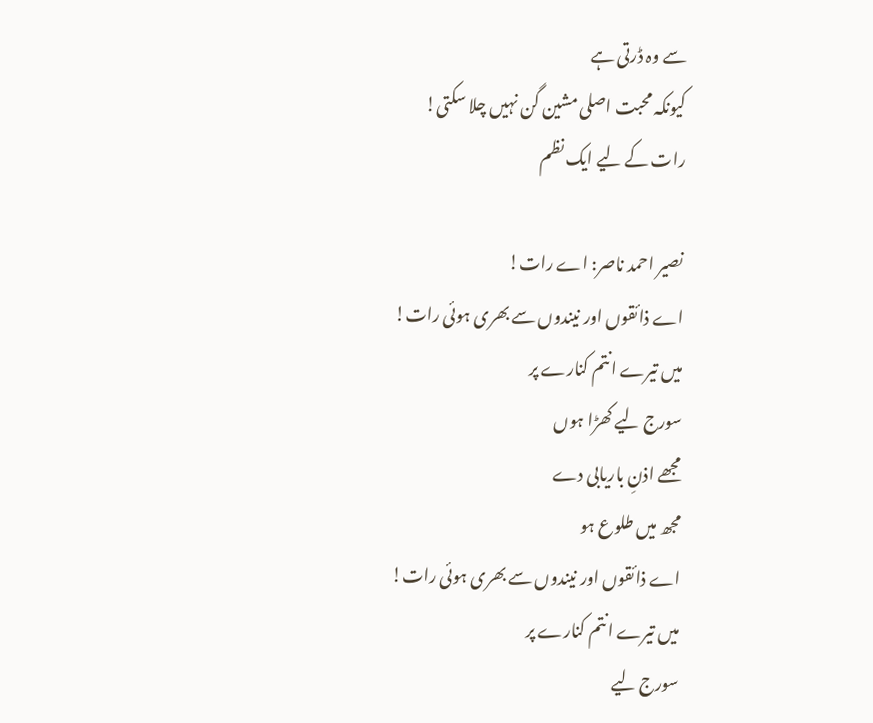سے وہ ڈرتی ہے
کیونکہ محبت اصلی مشین گن نہیں چلا سکتی!
رات کے لیے ایک نظم

نصیر احمد ناصر: اے رات!
اے ذائقوں اور نیندوں سے بھری ہوئی رات!
میں تیرے انتم کنارے پر
سورج لیے کھڑا ہوں
مجھے اذنِ باریابی دے
مجھ میں طلوع ہو
اے ذائقوں اور نیندوں سے بھری ہوئی رات!
میں تیرے انتم کنارے پر
سورج لیے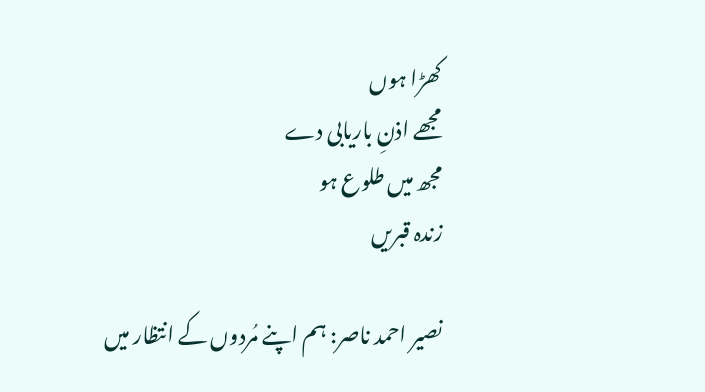کھڑا ہوں
مجھے اذنِ باریابی دے
مجھ میں طلوع ہو
زندہ قبریں

نصیر احمد ناصر: ہم اپنے مُردوں کے انتظار میں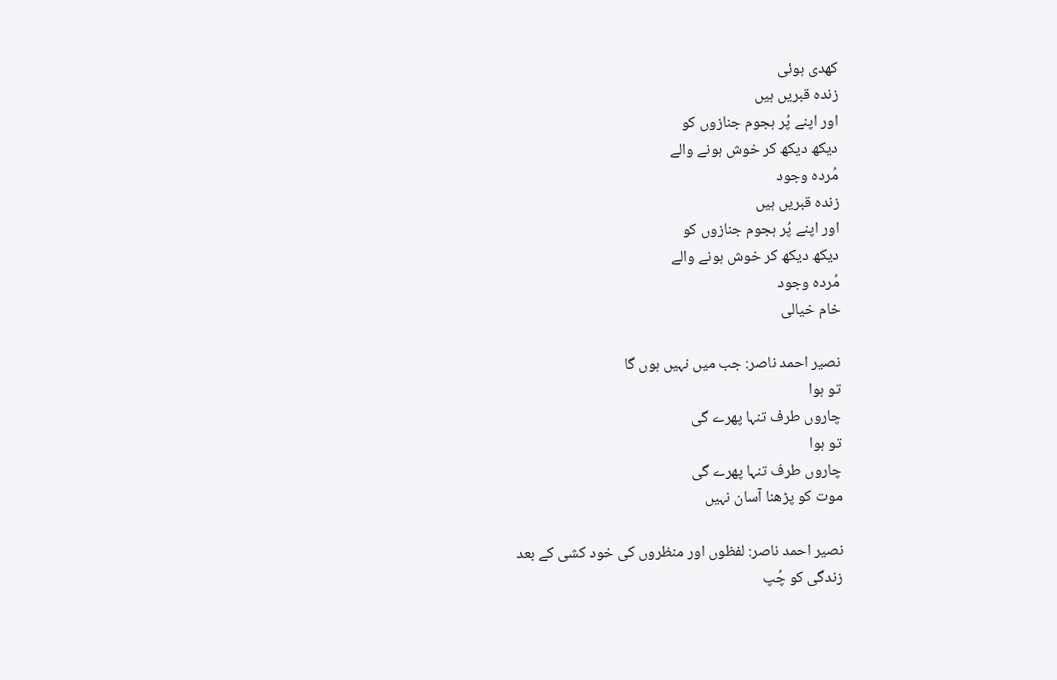کھدی ہوئی
زندہ قبریں ہیں
اور اپنے پُر ہجوم جنازوں کو
دیکھ دیکھ کر خوش ہونے والے
مُردہ وجود
زندہ قبریں ہیں
اور اپنے پُر ہجوم جنازوں کو
دیکھ دیکھ کر خوش ہونے والے
مُردہ وجود
خام خیالی

نصیر احمد ناصر: جب میں نہیں ہوں گا
تو ہوا
چاروں طرف تنہا پھرے گی
تو ہوا
چاروں طرف تنہا پھرے گی
موت کو پڑھنا آسان نہیں

نصیر احمد ناصر: لفظوں اور منظروں کی خود کشی کے بعد
زندگی کو چُپ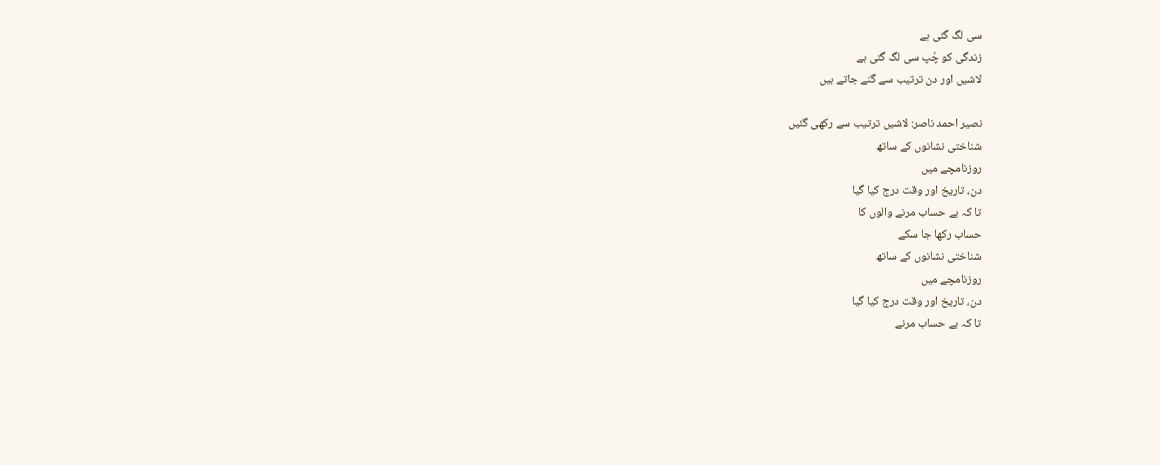سی لگ گئی ہے
زندگی کو چُپ سی لگ گئی ہے
لاشیں اور دن ترتیب سے گنے جاتے ہیں

نصیر احمد ناصر: لاشیں ترتیب سے رکھی گئیں
شناختی نشانوں کے ساتھ
روزنامچے میں
دن، تاریخ اور وقت درج کیا گیا
تا کہ بے حساب مرنے والوں کا
حساب رکھا جا سکے
شناختی نشانوں کے ساتھ
روزنامچے میں
دن، تاریخ اور وقت درج کیا گیا
تا کہ بے حساب مرنے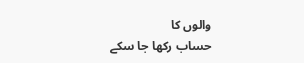والوں کا
حساب رکھا جا سکے